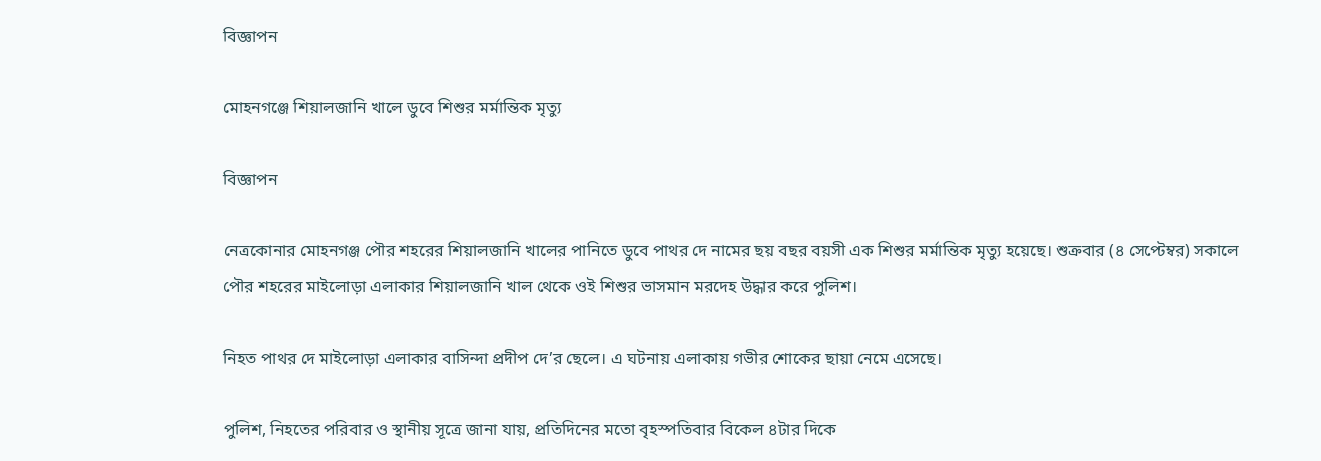বিজ্ঞাপন

মোহনগঞ্জে শিয়ালজানি খালে ডুবে শিশুর মর্মান্তিক মৃত্যু

বিজ্ঞাপন

নেত্রকোনার মোহনগঞ্জ পৌর শহরের শিয়ালজানি খালের পানিতে ডুবে পাথর দে নামের ছয় বছর বয়সী এক শিশুর মর্মান্তিক মৃত্যু হয়েছে। শুক্রবার (৪ সেপ্টেম্বর) সকালে পৌর শহরের মাইলোড়া এলাকার শিয়ালজানি খাল থেকে ওই শিশুর ভাসমান মরদেহ উদ্ধার করে পুলিশ।

নিহত পাথর দে মাইলোড়া এলাকার বাসিন্দা প্রদীপ দে’র ছেলে। এ ঘটনায় এলাকায় গভীর শোকের ছায়া নেমে এসেছে।

পুলিশ, নিহতের পরিবার ও স্থানীয় সূত্রে জানা যায়, প্রতিদিনের মতো বৃহস্পতিবার বিকেল ৪টার দিকে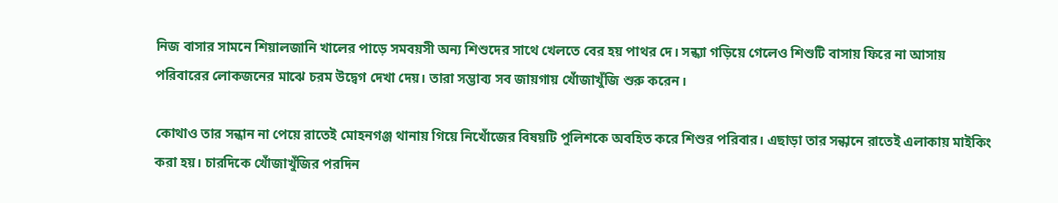নিজ বাসার সামনে শিয়ালজানি খালের পাড়ে সমবয়সী অন্য শিশুদের সাথে খেলতে বের হয় পাথর দে। সন্ধ্যা গড়িয়ে গেলেও শিশুটি বাসায় ফিরে না আসায় পরিবারের লোকজনের মাঝে চরম উদ্বেগ দেখা দেয়। তারা সম্ভাব্য সব জায়গায় খোঁজাখুঁজি শুরু করেন।

কোথাও তার সন্ধান না পেয়ে রাতেই মোহনগঞ্জ থানায় গিয়ে নিখোঁজের বিষয়টি পুলিশকে অবহিত করে শিশুর পরিবার। এছাড়া তার সন্ধানে রাতেই এলাকায় মাইকিং করা হয়। চারদিকে খোঁজাখুঁজির পরদিন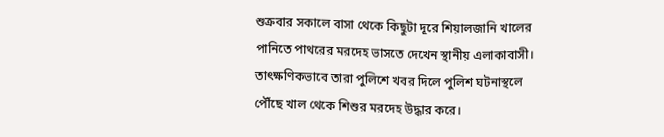শুক্রবার সকালে বাসা থেকে কিছুটা দূরে শিয়ালজানি খালের পানিতে পাথরের মরদেহ ভাসতে দেখেন স্থানীয় এলাকাবাসী। তাৎক্ষণিকভাবে তারা পুলিশে খবর দিলে পুলিশ ঘটনাস্থলে পৌঁছে খাল থেকে শিশুর মরদেহ উদ্ধার করে।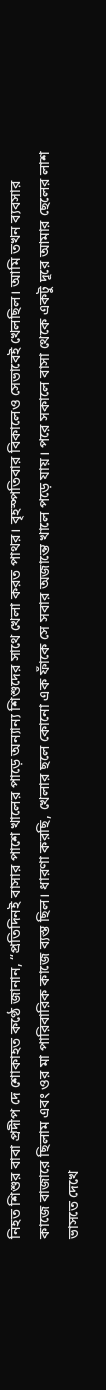নিহত শিশুর বাবা প্রদীপ দে শোকাহত কণ্ঠে জানান, “প্রতিদিনই বাসার পাশে খালের পাড়ে অন্যান্য শিশুদের সাথে খেলা করত পাথর। বৃহস্পতিবার বিকালেও সেভাবেই খেলছিল। আমি তখন ব্যবসার কাজে বাজারে ছিলাম এবং ওর মা পারিবারিক কাজে ব্যস্ত ছিল। ধারণা করছি, খেলার ছলে কোনো এক ফাঁকে সে সবার অজান্তে খালে পড়ে যায়। পরে সকালে বাসা থেকে একটু দূরে আমার ছেলের লাশ ভাসতে দেখে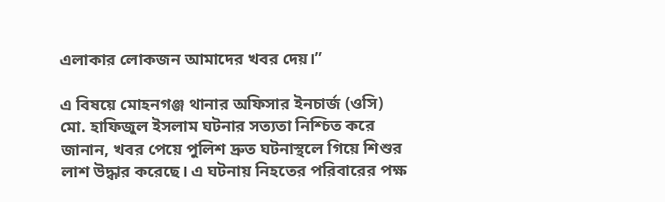এলাকার লোকজন আমাদের খবর দেয়।”

এ বিষয়ে মোহনগঞ্জ থানার অফিসার ইনচার্জ (ওসি) মো. হাফিজুল ইসলাম ঘটনার সত্যতা নিশ্চিত করে জানান, খবর পেয়ে পুলিশ দ্রুত ঘটনাস্থলে গিয়ে শিশুর লাশ উদ্ধার করেছে। এ ঘটনায় নিহতের পরিবারের পক্ষ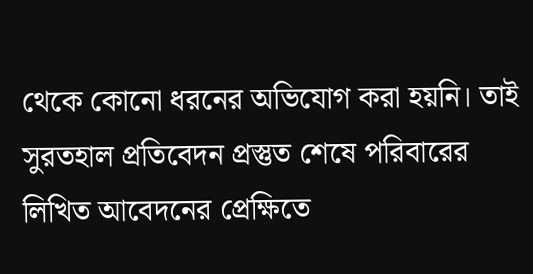থেকে কোনো ধরনের অভিযোগ করা হয়নি। তাই সুরতহাল প্রতিবেদন প্রস্তুত শেষে পরিবারের লিখিত আবেদনের প্রেক্ষিতে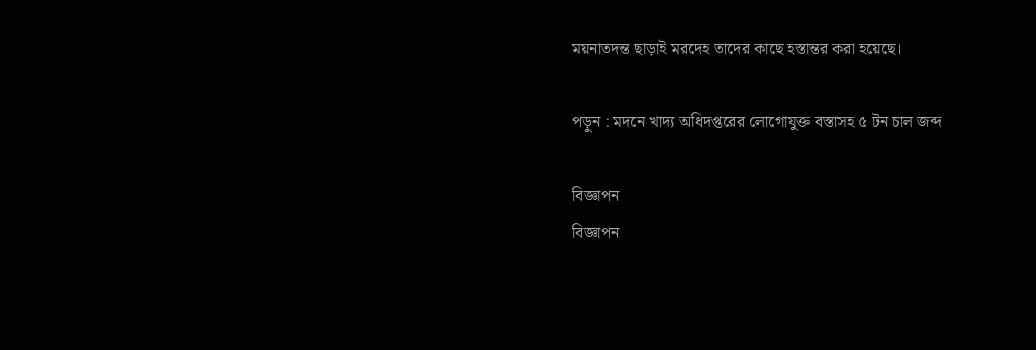ময়নাতদন্ত ছাড়াই মরদেহ তাদের কাছে হস্তান্তর করা হয়েছে।

পড়ুন : মদনে খাদ্য অধিদপ্তরের লোগোযুক্ত বস্তাসহ ৫ টন চাল জব্দ

বিজ্ঞাপন
বিজ্ঞাপন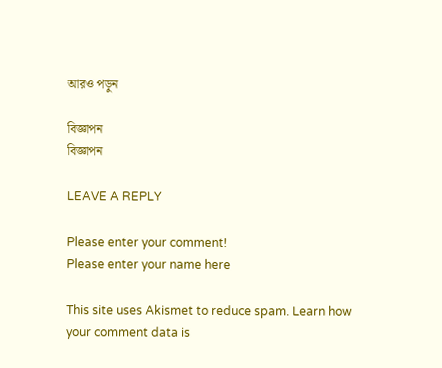আরও পড়ুন

বিজ্ঞাপন
বিজ্ঞাপন

LEAVE A REPLY

Please enter your comment!
Please enter your name here

This site uses Akismet to reduce spam. Learn how your comment data is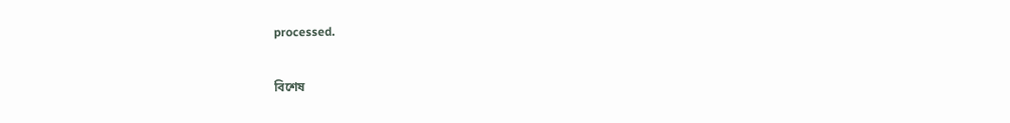processed.

বিশেষ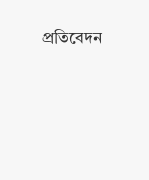প্রতিবেদন